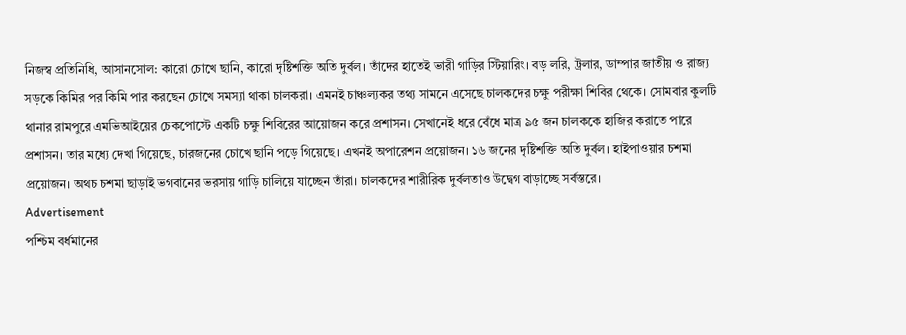নিজস্ব প্রতিনিধি, আসানসোল: কারো চোখে ছানি, কারো দৃষ্টিশক্তি অতি দুর্বল। তাঁদের হাতেই ভারী গাড়ির স্টিয়ারিং। বড় লরি, ট্রলার, ডাম্পার জাতীয় ও রাজ্য সড়কে কিমির পর কিমি পার করছেন চোখে সমস্যা থাকা চালকরা। এমনই চাঞ্চল্যকর তথ্য সামনে এসেছে চালকদের চক্ষু পরীক্ষা শিবির থেকে। সোমবার কুলটি থানার রামপুরে এমভিআইয়ের চেকপোস্টে একটি চক্ষু শিবিরের আয়োজন করে প্রশাসন। সেখানেই ধরে বেঁধে মাত্র ৯৫ জন চালককে হাজির করাতে পারে প্রশাসন। তার মধ্যে দেখা গিয়েছে, চারজনের চোখে ছানি পড়ে গিয়েছে। এখনই অপারেশন প্রয়োজন। ১৬ জনের দৃষ্টিশক্তি অতি দুর্বল। হাইপাওয়ার চশমা প্রয়োজন। অথচ চশমা ছাড়াই ভগবানের ভরসায় গাড়ি চালিয়ে যাচ্ছেন তাঁরা। চালকদের শারীরিক দুর্বলতাও উদ্বেগ বাড়াচ্ছে সর্বস্তরে।
Advertisement
পশ্চিম বর্ধমানের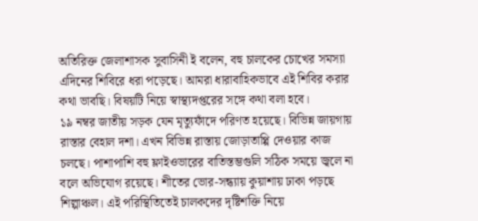অতিরিক্ত জেলাশাসক সুবাসিনী ই বলেন, বহু চালকের চোখের সমস্যা এদিনের শিবিরে ধরা পড়েছে। আমরা ধারাবাহিকভাবে এই শিবির করার কথা ভাবছি। বিষয়টি নিয়ে স্বাস্থ্যদপ্তরের সঙ্গে কথা বলা হবে।
১৯ নম্বর জাতীয় সড়ক যেন মৃত্যুফাঁদে পরিণত হয়েছে। বিভিন্ন জায়গায় রাস্তার বেহাল দশা। এখন বিভিন্ন রাস্তায় জোড়াতাপ্পি দেওয়ার কাজ চলছে। পাশাপাশি বহু ফ্লাইওভারের বাতিস্তম্ভগুলি সঠিক সময়ে জ্বলে না বলে অভিযোগ রয়েছে। শীতের ভোর-সন্ধ্যায় কুয়াশায় ঢাকা পড়ছে শিল্পাঞ্চল। এই পরিস্থিতিতেই চালকদের দৃষ্টিশক্তি নিয়ে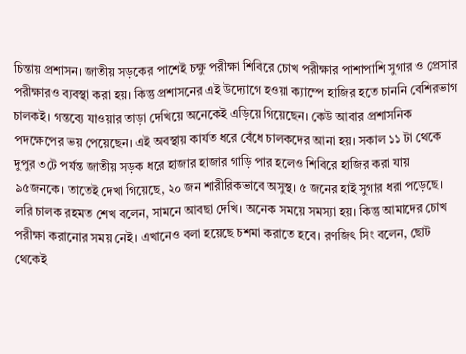চিন্তায় প্রশাসন। জাতীয় সড়কের পাশেই চক্ষু পরীক্ষা শিবিরে চোখ পরীক্ষার পাশাপাশি সুগার ও প্রেসার পরীক্ষারও ব্যবস্থা করা হয়। কিন্তু প্রশাসনের এই উদ্যোগে হওয়া ক্যাম্পে হাজির হতে চাননি বেশিরভাগ চালকই। গন্তব্যে যাওয়ার তাড়া দেখিয়ে অনেকেই এড়িয়ে গিয়েছেন। কেউ আবার প্রশাসনিক পদক্ষেপের ভয় পেয়েছেন। এই অবস্থায় কার্যত ধরে বেঁধে চালকদের আনা হয়। সকাল ১১ টা থেকে দুপুর ৩টে পর্যন্ত জাতীয় সড়ক ধরে হাজার হাজার গাড়ি পার হলেও শিবিরে হাজির করা যায় ৯৫জনকে। তাতেই দেখা গিয়েছে, ২০ জন শারীরিকভাবে অসুস্থ। ৫ জনের হাই সুগার ধরা পড়েছে। লরি চালক রহমত শেখ বলেন, সামনে আবছা দেখি। অনেক সময়ে সমস্যা হয়। কিন্তু আমাদের চোখ পরীক্ষা করানোর সময় নেই। এখানেও বলা হয়েছে চশমা করাতে হবে। রণজিৎ সিং বলেন, ছোট থেকেই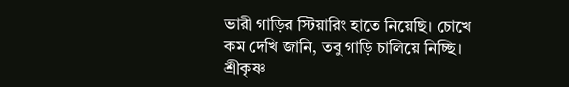ভারী গাড়ির স্টিয়ারিং হাতে নিয়েছি। চোখে কম দেখি জানি, তবু গাড়ি চালিয়ে নিচ্ছি। শ্রীকৃষ্ণ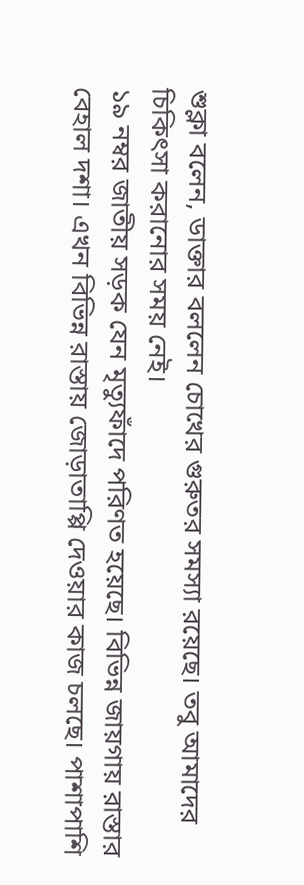শুক্লা বলেন, ডাক্তার বললেন চোখের গুরুতর সমস্যা রয়েছে। তবু আমাদের চিকিৎসা করানোর সময় নেই।
১৯ নম্বর জাতীয় সড়ক যেন মৃত্যুফাঁদে পরিণত হয়েছে। বিভিন্ন জায়গায় রাস্তার বেহাল দশা। এখন বিভিন্ন রাস্তায় জোড়াতাপ্পি দেওয়ার কাজ চলছে। পাশাপাশি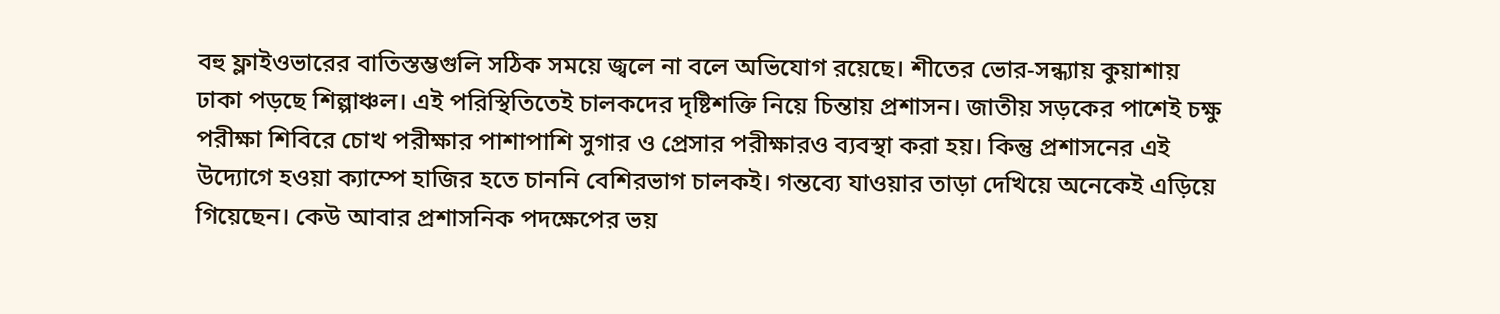বহু ফ্লাইওভারের বাতিস্তম্ভগুলি সঠিক সময়ে জ্বলে না বলে অভিযোগ রয়েছে। শীতের ভোর-সন্ধ্যায় কুয়াশায় ঢাকা পড়ছে শিল্পাঞ্চল। এই পরিস্থিতিতেই চালকদের দৃষ্টিশক্তি নিয়ে চিন্তায় প্রশাসন। জাতীয় সড়কের পাশেই চক্ষু পরীক্ষা শিবিরে চোখ পরীক্ষার পাশাপাশি সুগার ও প্রেসার পরীক্ষারও ব্যবস্থা করা হয়। কিন্তু প্রশাসনের এই উদ্যোগে হওয়া ক্যাম্পে হাজির হতে চাননি বেশিরভাগ চালকই। গন্তব্যে যাওয়ার তাড়া দেখিয়ে অনেকেই এড়িয়ে গিয়েছেন। কেউ আবার প্রশাসনিক পদক্ষেপের ভয়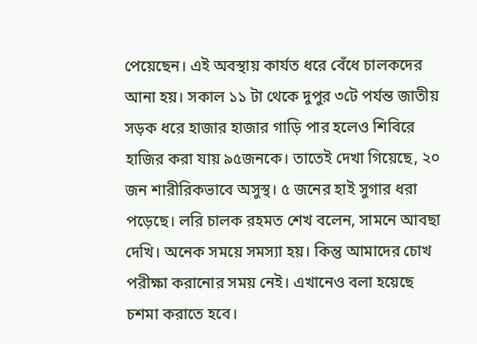পেয়েছেন। এই অবস্থায় কার্যত ধরে বেঁধে চালকদের আনা হয়। সকাল ১১ টা থেকে দুপুর ৩টে পর্যন্ত জাতীয় সড়ক ধরে হাজার হাজার গাড়ি পার হলেও শিবিরে হাজির করা যায় ৯৫জনকে। তাতেই দেখা গিয়েছে, ২০ জন শারীরিকভাবে অসুস্থ। ৫ জনের হাই সুগার ধরা পড়েছে। লরি চালক রহমত শেখ বলেন, সামনে আবছা দেখি। অনেক সময়ে সমস্যা হয়। কিন্তু আমাদের চোখ পরীক্ষা করানোর সময় নেই। এখানেও বলা হয়েছে চশমা করাতে হবে।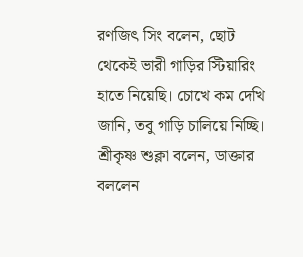রণজিৎ সিং বলেন, ছোট থেকেই ভারী গাড়ির স্টিয়ারিং হাতে নিয়েছি। চোখে কম দেখি জানি, তবু গাড়ি চালিয়ে নিচ্ছি। শ্রীকৃষ্ণ শুক্লা বলেন, ডাক্তার বললেন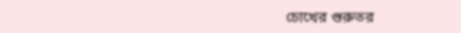চোখের গুরুতর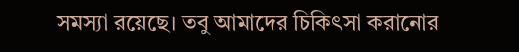সমস্যা রয়েছে। তবু আমাদের চিকিৎসা করানোর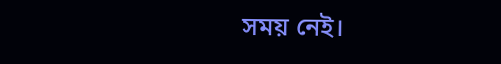সময় নেই।